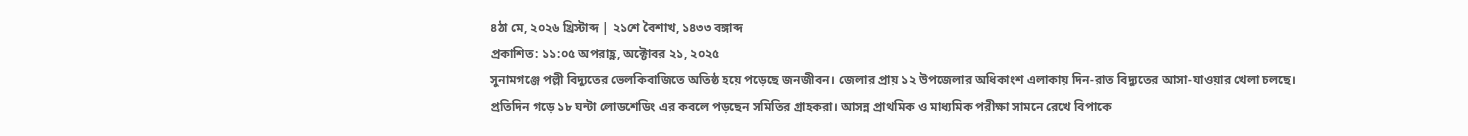৪ঠা মে, ২০২৬ খ্রিস্টাব্দ | ২১শে বৈশাখ, ১৪৩৩ বঙ্গাব্দ
প্রকাশিত: ১১:০৫ অপরাহ্ণ, অক্টোবর ২১, ২০২৫
সুনামগঞ্জে পল্লী বিদ্যুতের ভেলকিবাজিতে অতিষ্ঠ হয়ে পড়েছে জনজীবন। জেলার প্রায় ১২ উপজেলার অধিকাংশ এলাকায় দিন-রাত বিদ্যুতের আসা-যাওয়ার খেলা চলছে।
প্রতিদিন গড়ে ১৮ ঘন্টা লোডশেডিং এর কবলে পড়ছেন সমিতির গ্রাহকরা। আসন্ন প্রাথমিক ও মাধ্যমিক পরীক্ষা সামনে রেখে বিপাকে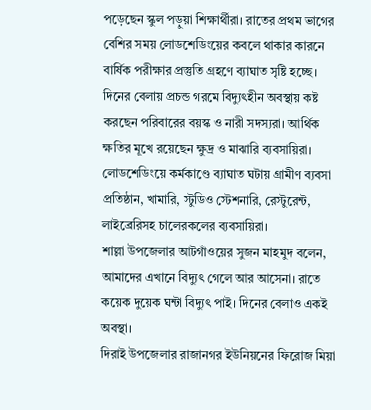পড়েছেন স্কুল পড়ুয়া শিক্ষার্থীরা। রাতের প্রথম ভাগের বেশির সময় লোডশেডিংয়ের কবলে থাকার কারনে বার্ষিক পরীক্ষার প্রস্তুতি গ্রহণে ব্যাঘাত সৃষ্টি হচ্ছে। দিনের বেলায় প্রচন্ড গরমে বিদ্যুৎহীন অবস্থায় কষ্ট করছেন পরিবারের বয়স্ক ও নারী সদস্যরা। আর্থিক ক্ষতির মূখে রয়েছেন ক্ষুদ্র ও মাঝারি ব্যবসায়িরা।
লোডশেডিংয়ে কর্মকাণ্ডে ব্যাঘাত ঘটায় গ্রামীণ ব্যবসা প্রতিষ্ঠান, খামারি, স্টুডিও স্টেশনারি, রেস্টুরেন্ট, লাইব্রেরিসহ চালেরকলের ব্যবসায়িরা।
শাল্লা উপজেলার আটগাঁওয়ের সুজন মাহমুদ বলেন, আমাদের এখানে বিদ্যুৎ গেলে আর আসেনা। রাতে কয়েক দুয়েক ঘন্টা বিদ্যুৎ পাই। দিনের বেলাও একই অবস্থা।
দিরাই উপজেলার রাজানগর ইউনিয়নের ফিরোজ মিয়া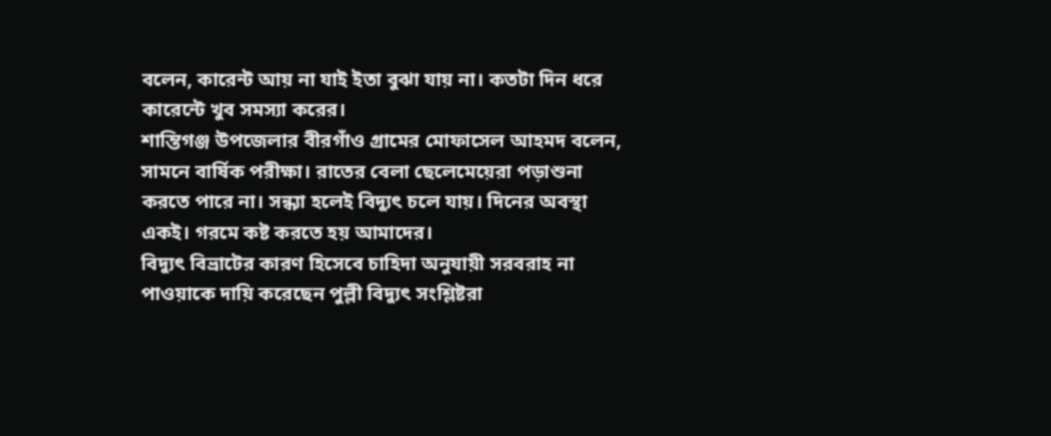বলেন, কারেন্ট আয় না যাই ইতা বুঝা যায় না। কতটা দিন ধরে কারেন্টে খুব সমস্যা করের।
শান্তিগঞ্জ উপজেলার বীরগাঁও গ্রামের মোফাসেল আহমদ বলেন, সামনে বার্ষিক পরীক্ষা। রাতের বেলা ছেলেমেয়েরা পড়াশুনা করতে পারে না। সন্ধ্যা হলেই বিদ্যুৎ চলে যায়। দিনের অবস্থা একই। গরমে কষ্ট করতে হয় আমাদের।
বিদ্যুৎ বিভ্রাটের কারণ হিসেবে চাহিদা অনুযায়ী সরবরাহ না পাওয়াকে দায়ি করেছেন পুল্লী বিদ্যুৎ সংশ্লিষ্টরা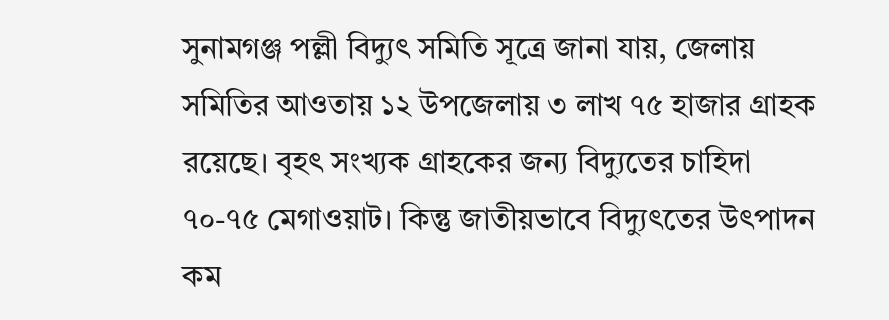সুনামগঞ্জ পল্লী বিদ্যুৎ সমিতি সূত্রে জানা যায়, জেলায় সমিতির আওতায় ১২ উপজেলায় ৩ লাখ ৭৫ হাজার গ্রাহক রয়েছে। বৃহৎ সংখ্যক গ্রাহকের জন্য বিদ্যুতের চাহিদা ৭০-৭৫ মেগাওয়াট। কিন্তু জাতীয়ভাবে বিদ্যুৎতের উৎপাদন কম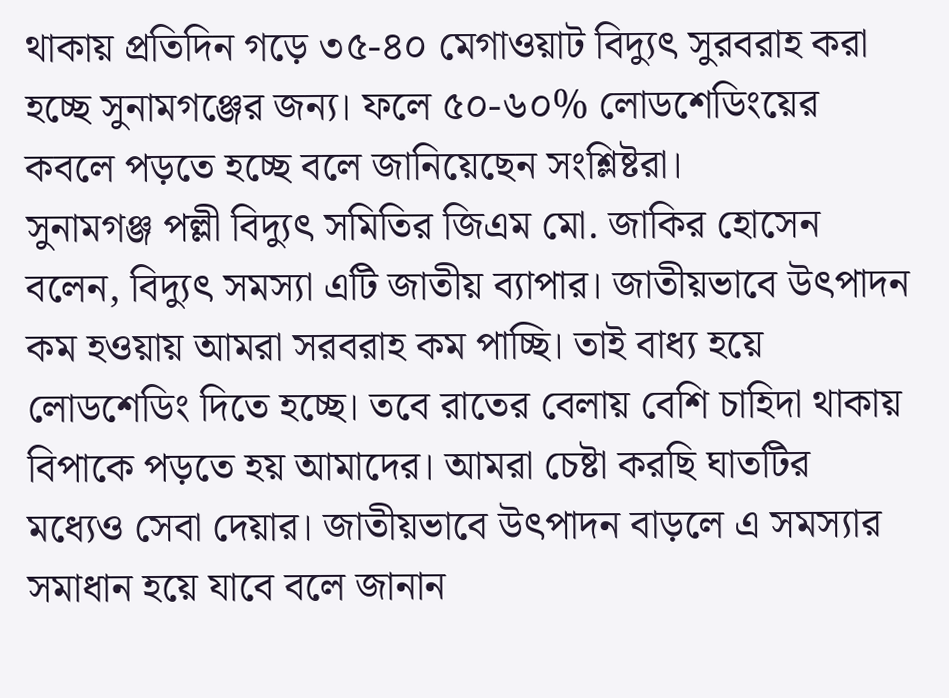থাকায় প্রতিদিন গড়ে ৩৫-৪০ মেগাওয়াট বিদ্যুৎ সুরবরাহ করা হচ্ছে সুনামগঞ্জের জন্য। ফলে ৫০-৬০% লোডশেডিংয়ের কবলে পড়তে হচ্ছে বলে জানিয়েছেন সংশ্লিষ্টরা।
সুনামগঞ্জ পল্লী বিদ্যুৎ সমিতির জিএম মো. জাকির হোসেন বলেন, বিদ্যুৎ সমস্যা এটি জাতীয় ব্যাপার। জাতীয়ভাবে উৎপাদন কম হওয়ায় আমরা সরবরাহ কম পাচ্ছি। তাই বাধ্য হয়ে লোডশেডিং দিতে হচ্ছে। তবে রাতের বেলায় বেশি চাহিদা থাকায় বিপাকে পড়তে হয় আমাদের। আমরা চেষ্টা করছি ঘাতটির মধ্যেও সেবা দেয়ার। জাতীয়ভাবে উৎপাদন বাড়লে এ সমস্যার সমাধান হয়ে যাবে বলে জানান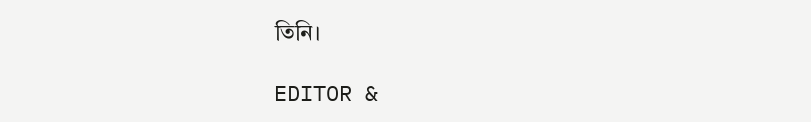তিনি।

EDITOR &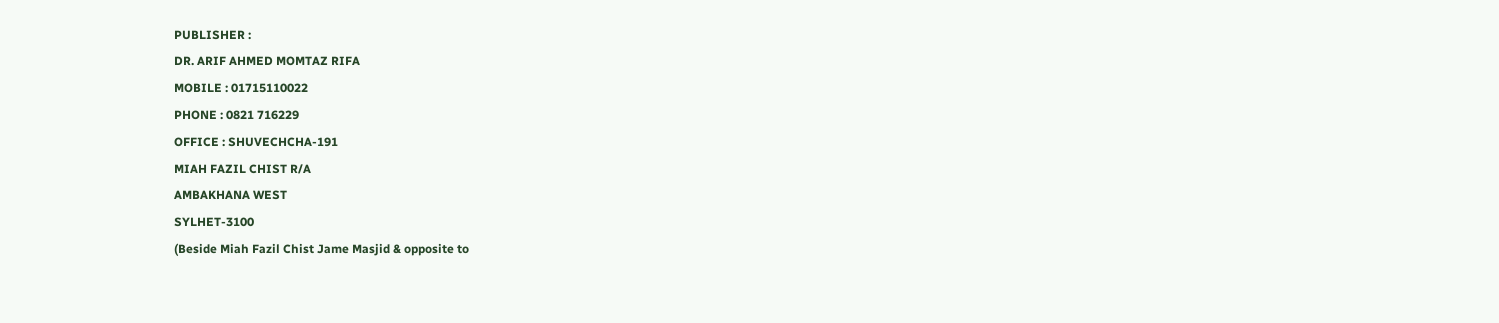PUBLISHER :
DR. ARIF AHMED MOMTAZ RIFA
MOBILE : 01715110022
PHONE : 0821 716229
OFFICE : SHUVECHCHA-191
MIAH FAZIL CHIST R/A
AMBAKHANA WEST
SYLHET-3100
(Beside Miah Fazil Chist Jame Masjid & opposite to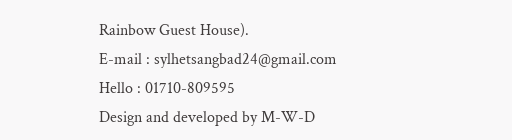Rainbow Guest House).
E-mail : sylhetsangbad24@gmail.com
Hello : 01710-809595
Design and developed by M-W-D